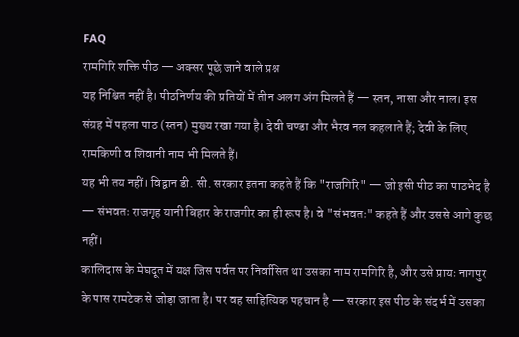FAQ
रामगिरि शक्ति पीठ — अक्सर पूछे जाने वाले प्रश्न
यह निश्चित नहीं है। पीठनिर्णय की प्रतियों में तीन अलग अंग मिलते हैं — स्तन, नासा और नाल। इस संग्रह में पहला पाठ (स्तन) मुख्य रखा गया है। देवी चण्डा और भैरव नल कहलाते हैं; देवी के लिए रामकिणी व शिवानी नाम भी मिलते हैं।
यह भी तय नहीं। विद्वान डी. सी. सरकार इतना कहते हैं कि "राजगिरि" — जो इसी पीठ का पाठभेद है — संभवतः राजगृह यानी बिहार के राजगीर का ही रूप है। वे "संभवतः" कहते हैं और उससे आगे कुछ नहीं।
कालिदास के मेघदूत में यक्ष जिस पर्वत पर निर्वासित था उसका नाम रामगिरि है, और उसे प्रायः नागपुर के पास रामटेक से जोड़ा जाता है। पर वह साहित्यिक पहचान है — सरकार इस पीठ के संदर्भ में उसका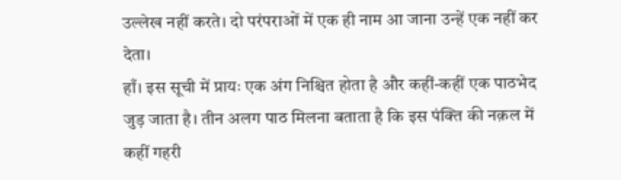उल्लेख नहीं करते। दो परंपराओं में एक ही नाम आ जाना उन्हें एक नहीं कर देता।
हाँ। इस सूची में प्रायः एक अंग निश्चित होता है और कहीं-कहीं एक पाठभेद जुड़ जाता है। तीन अलग पाठ मिलना बताता है कि इस पंक्ति की नक़ल में कहीं गहरी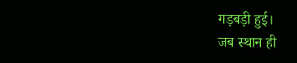गड़बड़ी हुई।
जब स्थान ही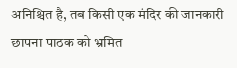अनिश्चित है, तब किसी एक मंदिर की जानकारी छापना पाठक को भ्रमित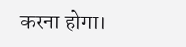करना होगा।